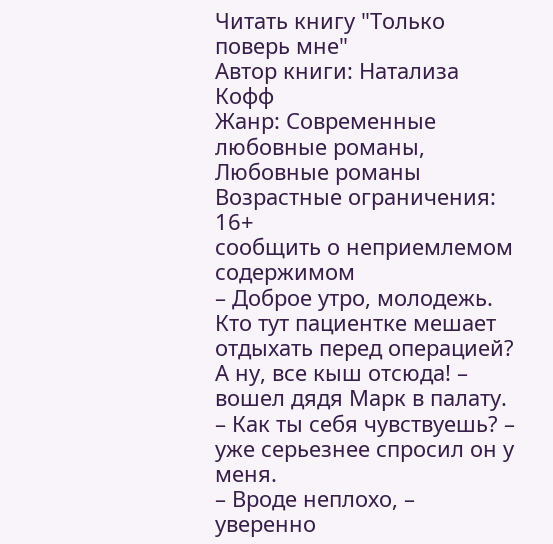Читать книгу "Только поверь мне"
Автор книги: Натализа Кофф
Жанр: Современные любовные романы, Любовные романы
Возрастные ограничения: 16+
сообщить о неприемлемом содержимом
– Доброе утро, молодежь. Кто тут пациентке мешает отдыхать перед операцией? А ну, все кыш отсюда! – вошел дядя Марк в палату. – Как ты себя чувствуешь? – уже серьезнее спросил он у меня.
– Вроде неплохо, – уверенно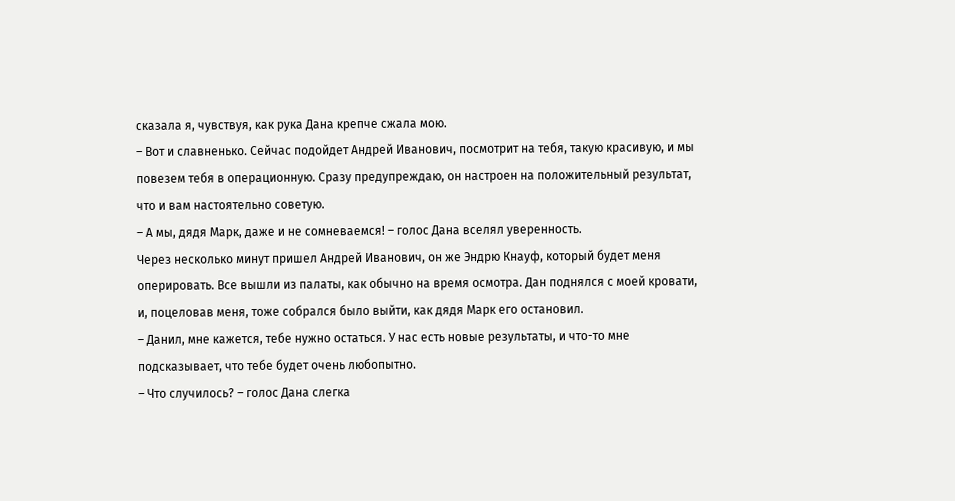сказала я, чувствуя, как рука Дана крепче сжала мою.
– Вот и славненько. Сейчас подойдет Андрей Иванович, посмотрит на тебя, такую красивую, и мы повезем тебя в операционную. Сразу предупреждаю, он настроен на положительный результат, что и вам настоятельно советую.
– А мы, дядя Марк, даже и не сомневаемся! – голос Дана вселял уверенность.
Через несколько минут пришел Андрей Иванович, он же Эндрю Кнауф, который будет меня оперировать. Все вышли из палаты, как обычно на время осмотра. Дан поднялся с моей кровати, и, поцеловав меня, тоже собрался было выйти, как дядя Марк его остановил.
– Данил, мне кажется, тебе нужно остаться. У нас есть новые результаты, и что-то мне подсказывает, что тебе будет очень любопытно.
– Что случилось? – голос Дана слегка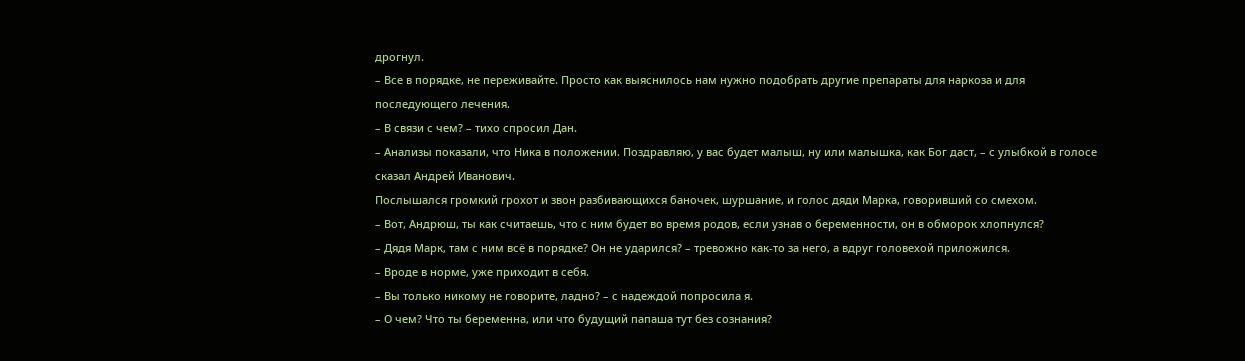дрогнул.
– Все в порядке, не переживайте. Просто как выяснилось нам нужно подобрать другие препараты для наркоза и для последующего лечения.
– В связи с чем? – тихо спросил Дан.
– Анализы показали, что Ника в положении. Поздравляю, у вас будет малыш, ну или малышка, как Бог даст, – с улыбкой в голосе сказал Андрей Иванович.
Послышался громкий грохот и звон разбивающихся баночек, шуршание, и голос дяди Марка, говоривший со смехом.
– Вот, Андрюш, ты как считаешь, что с ним будет во время родов, если узнав о беременности, он в обморок хлопнулся?
– Дядя Марк, там с ним всё в порядке? Он не ударился? – тревожно как-то за него, а вдруг головехой приложился.
– Вроде в норме, уже приходит в себя.
– Вы только никому не говорите, ладно? – с надеждой попросила я.
– О чем? Что ты беременна, или что будущий папаша тут без сознания?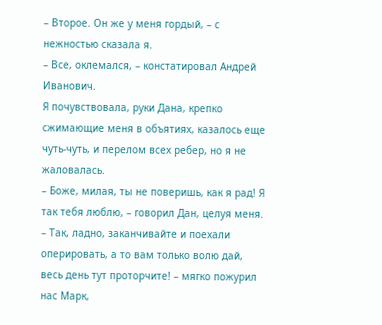– Второе. Он же у меня гордый, – с нежностью сказала я.
– Все, оклемался, – констатировал Андрей Иванович.
Я почувствовала, руки Дана, крепко сжимающие меня в объятиях, казалось еще чуть-чуть, и перелом всех ребер, но я не жаловалась.
– Боже, милая, ты не поверишь, как я рад! Я так тебя люблю, – говорил Дан, целуя меня.
– Так, ладно, заканчивайте и поехали оперировать, а то вам только волю дай, весь день тут проторчите! – мягко пожурил нас Марк,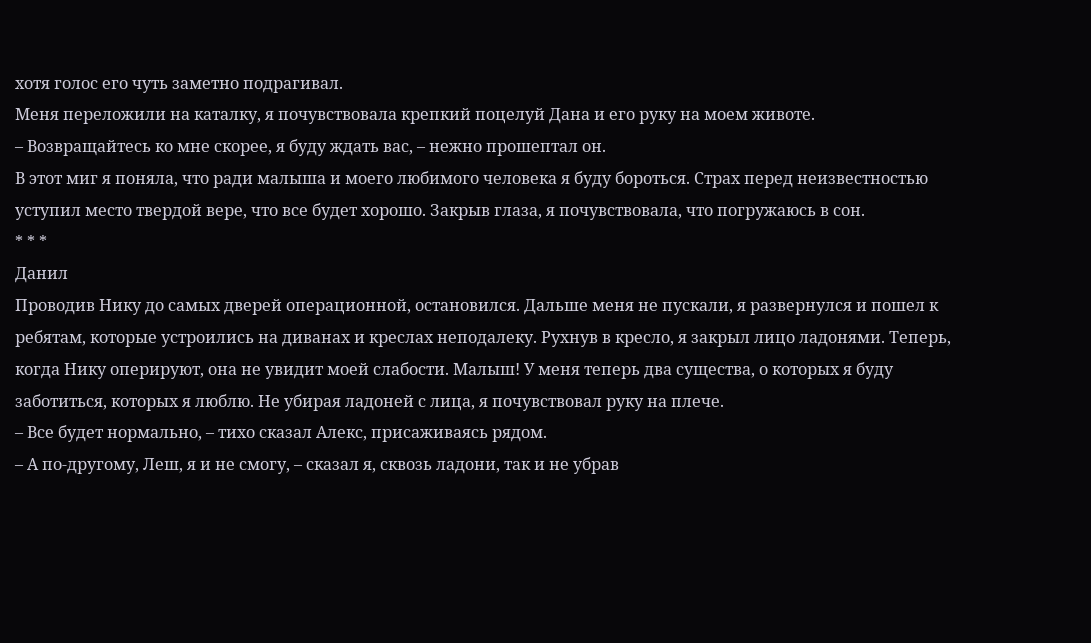хотя голос его чуть заметно подрагивал.
Меня переложили на каталку, я почувствовала крепкий поцелуй Дана и его руку на моем животе.
– Возвращайтесь ко мне скорее, я буду ждать вас, – нежно прошептал он.
В этот миг я поняла, что ради малыша и моего любимого человека я буду бороться. Страх перед неизвестностью уступил место твердой вере, что все будет хорошо. Закрыв глаза, я почувствовала, что погружаюсь в сон.
* * *
Данил
Проводив Нику до самых дверей операционной, остановился. Дальше меня не пускали, я развернулся и пошел к ребятам, которые устроились на диванах и креслах неподалеку. Рухнув в кресло, я закрыл лицо ладонями. Теперь, когда Нику оперируют, она не увидит моей слабости. Малыш! У меня теперь два существа, о которых я буду заботиться, которых я люблю. Не убирая ладоней с лица, я почувствовал руку на плече.
– Все будет нормально, – тихо сказал Алекс, присаживаясь рядом.
– А по-другому, Леш, я и не смогу, – сказал я, сквозь ладони, так и не убрав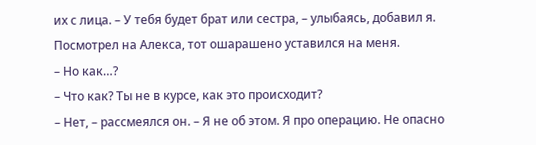их с лица. – У тебя будет брат или сестра, – улыбаясь, добавил я.
Посмотрел на Алекса, тот ошарашено уставился на меня.
– Но как…?
– Что как? Ты не в курсе, как это происходит?
– Нет, – рассмеялся он. – Я не об этом. Я про операцию. Не опасно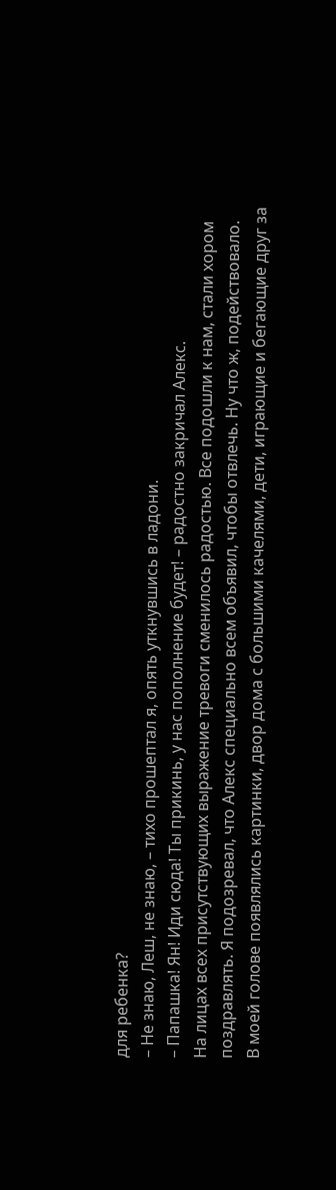для ребенка?
– Не знаю, Леш, не знаю, – тихо прошептал я, опять уткнувшись в ладони.
– Папашка! Ян! Иди сюда! Ты прикинь, у нас пополнение будет! – радостно закричал Алекс.
На лицах всех присутствующих выражение тревоги сменилось радостью. Все подошли к нам, стали хором поздравлять. Я подозревал, что Алекс специально всем объявил, чтобы отвлечь. Ну что ж, подействовало.
В моей голове появлялись картинки, двор дома с большими качелями, дети, играющие и бегающие друг за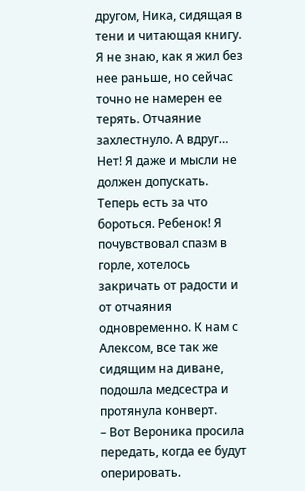другом, Ника, сидящая в тени и читающая книгу. Я не знаю, как я жил без нее раньше, но сейчас точно не намерен ее терять. Отчаяние захлестнуло. А вдруг… Нет! Я даже и мысли не должен допускать. Теперь есть за что бороться. Ребенок! Я почувствовал спазм в горле, хотелось закричать от радости и от отчаяния одновременно. К нам с Алексом, все так же сидящим на диване, подошла медсестра и протянула конверт.
– Вот Вероника просила передать, когда ее будут оперировать.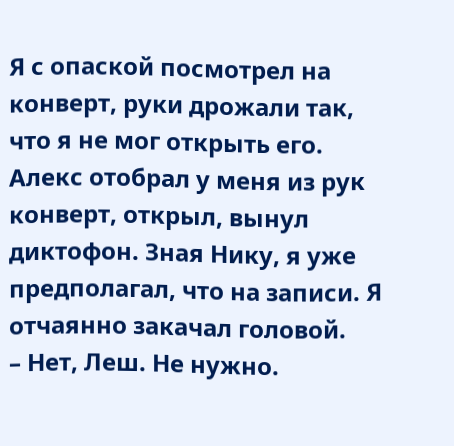Я с опаской посмотрел на конверт, руки дрожали так, что я не мог открыть его. Алекс отобрал у меня из рук конверт, открыл, вынул диктофон. Зная Нику, я уже предполагал, что на записи. Я отчаянно закачал головой.
– Нет, Леш. Не нужно.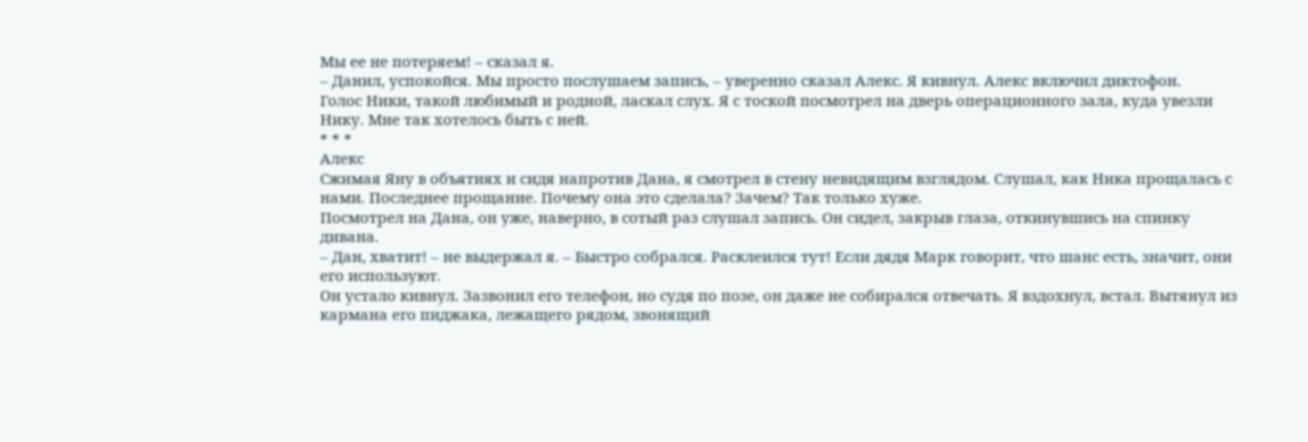Мы ее не потеряем! – сказал я.
– Данил, успокойся. Мы просто послушаем запись, – уверенно сказал Алекс. Я кивнул. Алекс включил диктофон.
Голос Ники, такой любимый и родной, ласкал слух. Я с тоской посмотрел на дверь операционного зала, куда увезли Нику. Мне так хотелось быть с ней.
* * *
Алекс
Сжимая Яну в объятиях и сидя напротив Дана, я смотрел в стену невидящим взглядом. Слушал, как Ника прощалась с нами. Последнее прощание. Почему она это сделала? Зачем? Так только хуже.
Посмотрел на Дана, он уже, наверно, в сотый раз слушал запись. Он сидел, закрыв глаза, откинувшись на спинку дивана.
– Дан, хватит! – не выдержал я. – Быстро собрался. Расклеился тут! Если дядя Марк говорит, что шанс есть, значит, они его используют.
Он устало кивнул. Зазвонил его телефон, но судя по позе, он даже не собирался отвечать. Я вздохнул, встал. Вытянул из кармана его пиджака, лежащего рядом, звонящий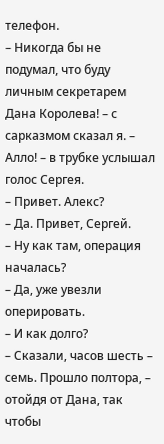телефон.
– Никогда бы не подумал, что буду личным секретарем Дана Королева! – с сарказмом сказал я. – Алло! – в трубке услышал голос Сергея.
– Привет. Алекс?
– Да. Привет, Сергей.
– Ну как там, операция началась?
– Да, уже увезли оперировать.
– И как долго?
– Сказали, часов шесть – семь. Прошло полтора, – отойдя от Дана, так чтобы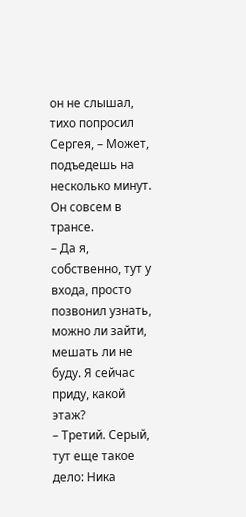он не слышал, тихо попросил Сергея, – Может, подъедешь на несколько минут. Он совсем в трансе.
– Да я, собственно, тут у входа, просто позвонил узнать, можно ли зайти, мешать ли не буду. Я сейчас приду, какой этаж?
– Третий. Серый, тут еще такое дело: Ника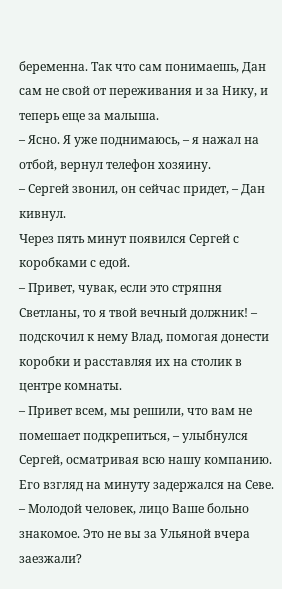беременна. Так что сам понимаешь, Дан сам не свой от переживания и за Нику, и теперь еще за малыша.
– Ясно. Я уже поднимаюсь, – я нажал на отбой, вернул телефон хозяину.
– Сергей звонил, он сейчас придет, – Дан кивнул.
Через пять минут появился Сергей с коробками с едой.
– Привет, чувак, если это стряпня Светланы, то я твой вечный должник! – подскочил к нему Влад, помогая донести коробки и расставляя их на столик в центре комнаты.
– Привет всем, мы решили, что вам не помешает подкрепиться, – улыбнулся Сергей, осматривая всю нашу компанию. Его взгляд на минуту задержался на Севе. – Молодой человек, лицо Ваше больно знакомое. Это не вы за Ульяной вчера заезжали?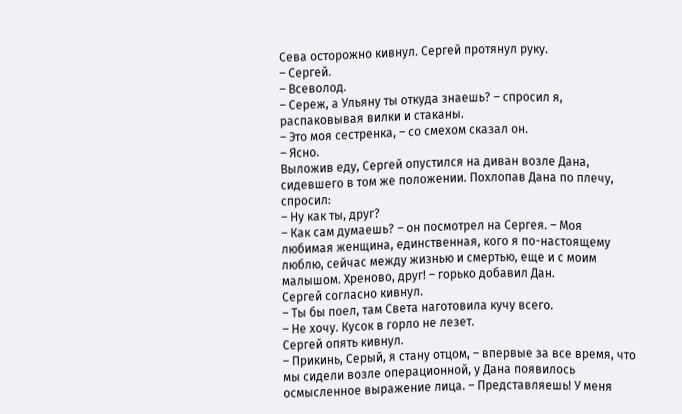Сева осторожно кивнул. Сергей протянул руку.
– Сергей.
– Всеволод.
– Сереж, а Ульяну ты откуда знаешь? – спросил я, распаковывая вилки и стаканы.
– Это моя сестренка, – со смехом сказал он.
– Ясно.
Выложив еду, Сергей опустился на диван возле Дана, сидевшего в том же положении. Похлопав Дана по плечу, спросил:
– Ну как ты, друг?
– Как сам думаешь? – он посмотрел на Сергея. – Моя любимая женщина, единственная, кого я по-настоящему люблю, сейчас между жизнью и смертью, еще и с моим малышом. Хреново, друг! – горько добавил Дан.
Сергей согласно кивнул.
– Ты бы поел, там Света наготовила кучу всего.
– Не хочу. Кусок в горло не лезет.
Сергей опять кивнул.
– Прикинь, Серый, я стану отцом, – впервые за все время, что мы сидели возле операционной, у Дана появилось осмысленное выражение лица. – Представляешь! У меня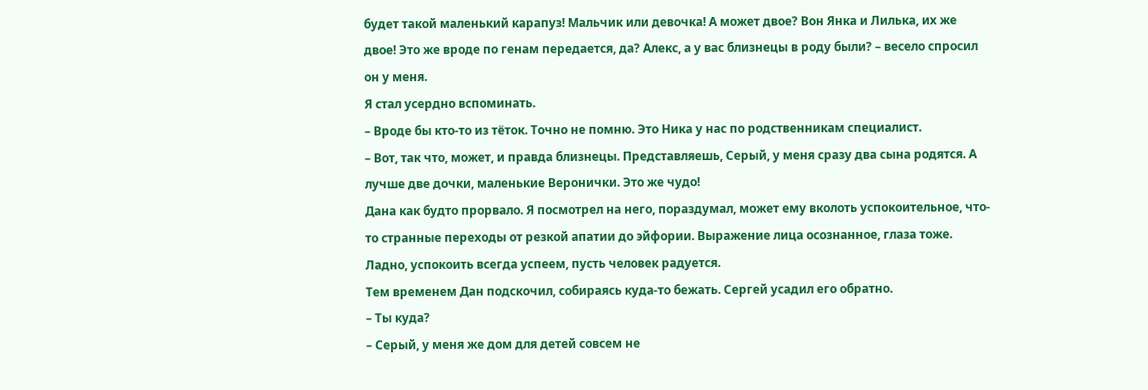будет такой маленький карапуз! Мальчик или девочка! А может двое? Вон Янка и Лилька, их же двое! Это же вроде по генам передается, да? Алекс, а у вас близнецы в роду были? – весело спросил он у меня.
Я стал усердно вспоминать.
– Вроде бы кто-то из тёток. Точно не помню. Это Ника у нас по родственникам специалист.
– Вот, так что, может, и правда близнецы. Представляешь, Серый, у меня сразу два сына родятся. А лучше две дочки, маленькие Веронички. Это же чудо!
Дана как будто прорвало. Я посмотрел на него, пораздумал, может ему вколоть успокоительное, что-то странные переходы от резкой апатии до эйфории. Выражение лица осознанное, глаза тоже. Ладно, успокоить всегда успеем, пусть человек радуется.
Тем временем Дан подскочил, собираясь куда-то бежать. Сергей усадил его обратно.
– Ты куда?
– Серый, у меня же дом для детей совсем не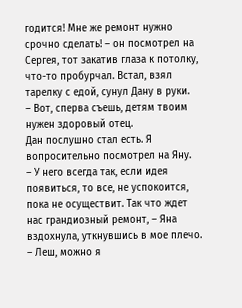годится! Мне же ремонт нужно срочно сделать! – он посмотрел на Сергея, тот закатив глаза к потолку, что-то пробурчал. Встал, взял тарелку с едой, сунул Дану в руки.
– Вот, сперва съешь, детям твоим нужен здоровый отец.
Дан послушно стал есть. Я вопросительно посмотрел на Яну.
– У него всегда так, если идея появиться, то все, не успокоится, пока не осуществит. Так что ждет нас грандиозный ремонт, – Яна вздохнула, уткнувшись в мое плечо. – Леш, можно я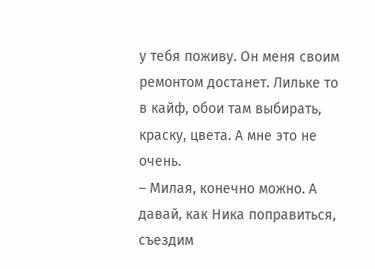у тебя поживу. Он меня своим ремонтом достанет. Лильке то в кайф, обои там выбирать, краску, цвета. А мне это не очень.
– Милая, конечно можно. А давай, как Ника поправиться, съездим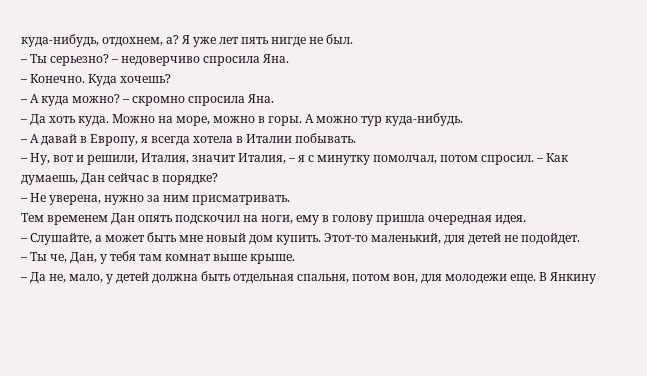куда-нибудь, отдохнем, а? Я уже лет пять нигде не был.
– Ты серьезно? – недоверчиво спросила Яна.
– Конечно. Куда хочешь?
– А куда можно? – скромно спросила Яна.
– Да хоть куда. Можно на море, можно в горы. А можно тур куда-нибудь.
– А давай в Европу, я всегда хотела в Италии побывать.
– Ну, вот и решили, Италия, значит Италия, – я с минутку помолчал, потом спросил. – Как думаешь, Дан сейчас в порядке?
– Не уверена, нужно за ним присматривать.
Тем временем Дан опять подскочил на ноги, ему в голову пришла очередная идея.
– Слушайте, а может быть мне новый дом купить. Этот-то маленький, для детей не подойдет.
– Ты че, Дан, у тебя там комнат выше крыше.
– Да не, мало, у детей должна быть отдельная спальня, потом вон, для молодежи еще. В Янкину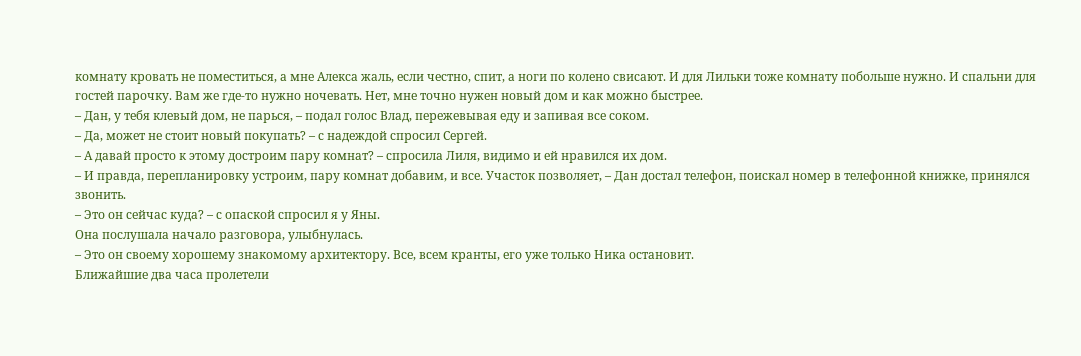комнату кровать не поместиться, а мне Алекса жаль, если честно, спит, а ноги по колено свисают. И для Лильки тоже комнату побольше нужно. И спальни для гостей парочку. Вам же где-то нужно ночевать. Нет, мне точно нужен новый дом и как можно быстрее.
– Дан, у тебя клевый дом, не парься, – подал голос Влад, пережевывая еду и запивая все соком.
– Да, может не стоит новый покупать? – с надеждой спросил Сергей.
– А давай просто к этому достроим пару комнат? – спросила Лиля, видимо и ей нравился их дом.
– И правда, перепланировку устроим, пару комнат добавим, и все. Участок позволяет, – Дан достал телефон, поискал номер в телефонной книжке, принялся звонить.
– Это он сейчас куда? – с опаской спросил я у Яны.
Она послушала начало разговора, улыбнулась.
– Это он своему хорошему знакомому архитектору. Все, всем кранты, его уже только Ника остановит.
Ближайшие два часа пролетели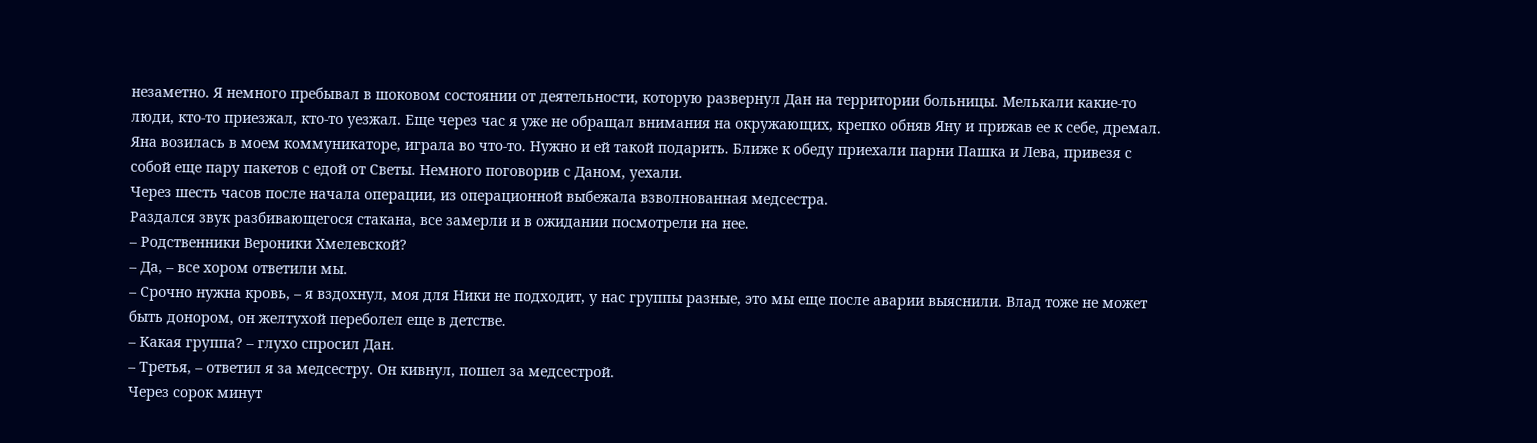незаметно. Я немного пребывал в шоковом состоянии от деятельности, которую развернул Дан на территории больницы. Мелькали какие-то люди, кто-то приезжал, кто-то уезжал. Еще через час я уже не обращал внимания на окружающих, крепко обняв Яну и прижав ее к себе, дремал. Яна возилась в моем коммуникаторе, играла во что-то. Нужно и ей такой подарить. Ближе к обеду приехали парни Пашка и Лева, привезя с собой еще пару пакетов с едой от Светы. Немного поговорив с Даном, уехали.
Через шесть часов после начала операции, из операционной выбежала взволнованная медсестра.
Раздался звук разбивающегося стакана, все замерли и в ожидании посмотрели на нее.
– Родственники Вероники Хмелевской?
– Да, – все хором ответили мы.
– Срочно нужна кровь, – я вздохнул, моя для Ники не подходит, у нас группы разные, это мы еще после аварии выяснили. Влад тоже не может быть донором, он желтухой переболел еще в детстве.
– Какая группа? – глухо спросил Дан.
– Третья, – ответил я за медсестру. Он кивнул, пошел за медсестрой.
Через сорок минут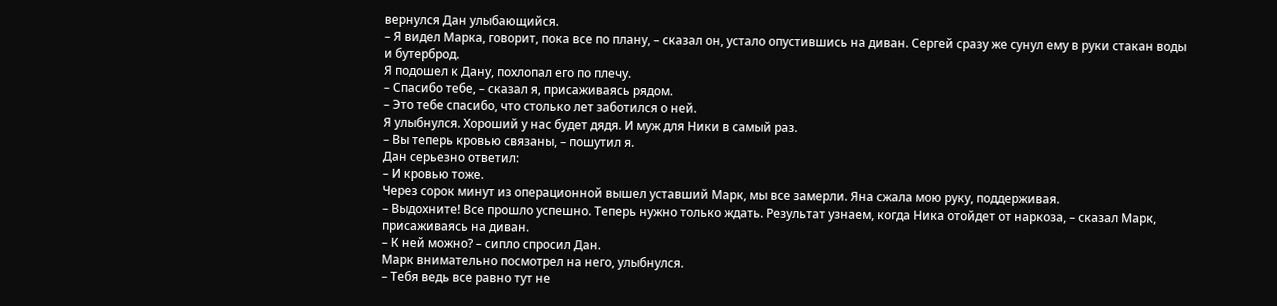вернулся Дан улыбающийся.
– Я видел Марка, говорит, пока все по плану, – сказал он, устало опустившись на диван. Сергей сразу же сунул ему в руки стакан воды и бутерброд.
Я подошел к Дану, похлопал его по плечу.
– Спасибо тебе, – сказал я, присаживаясь рядом.
– Это тебе спасибо, что столько лет заботился о ней.
Я улыбнулся. Хороший у нас будет дядя. И муж для Ники в самый раз.
– Вы теперь кровью связаны, – пошутил я.
Дан серьезно ответил:
– И кровью тоже.
Через сорок минут из операционной вышел уставший Марк, мы все замерли. Яна сжала мою руку, поддерживая.
– Выдохните! Все прошло успешно. Теперь нужно только ждать. Результат узнаем, когда Ника отойдет от наркоза, – сказал Марк, присаживаясь на диван.
– К ней можно? – сипло спросил Дан.
Марк внимательно посмотрел на него, улыбнулся.
– Тебя ведь все равно тут не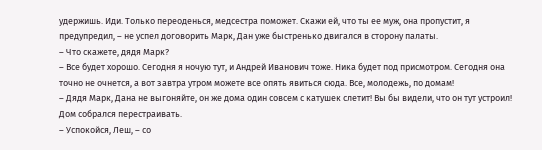удержишь. Иди. Только переоденься, медсестра поможет. Скажи ей, что ты ее муж, она пропустит, я предупредил, – не успел договорить Марк, Дан уже быстренько двигался в сторону палаты.
– Что скажете, дядя Марк?
– Все будет хорошо. Сегодня я ночую тут, и Андрей Иванович тоже. Ника будет под присмотром. Сегодня она точно не очнется, а вот завтра утром можете все опять явиться сюда. Все, молодежь, по домам!
– Дядя Марк, Дана не выгоняйте, он же дома один совсем с катушек слетит! Вы бы видели, что он тут устроил! Дом собрался перестраивать.
– Успокойся, Леш, – со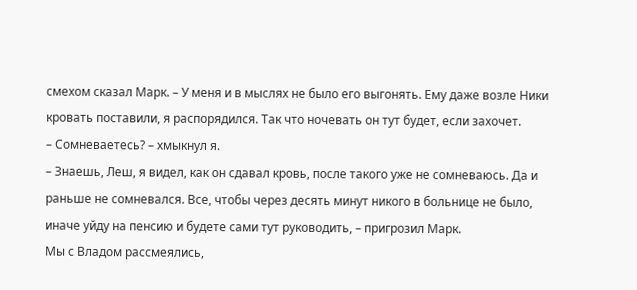смехом сказал Марк. – У меня и в мыслях не было его выгонять. Ему даже возле Ники кровать поставили, я распорядился. Так что ночевать он тут будет, если захочет.
– Сомневаетесь? – хмыкнул я.
– Знаешь, Леш, я видел, как он сдавал кровь, после такого уже не сомневаюсь. Да и раньше не сомневался. Все, чтобы через десять минут никого в больнице не было, иначе уйду на пенсию и будете сами тут руководить, – пригрозил Марк.
Мы с Владом рассмеялись,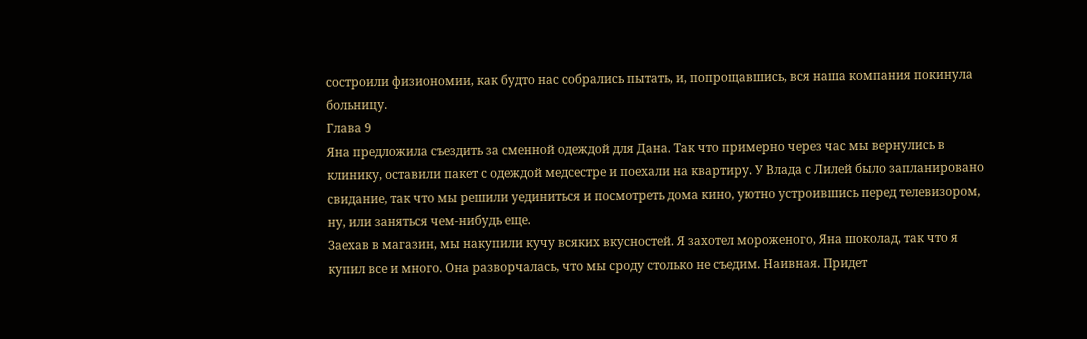состроили физиономии, как будто нас собрались пытать, и, попрощавшись, вся наша компания покинула больницу.
Глава 9
Яна предложила съездить за сменной одеждой для Дана. Так что примерно через час мы вернулись в клинику, оставили пакет с одеждой медсестре и поехали на квартиру. У Влада с Лилей было запланировано свидание, так что мы решили уединиться и посмотреть дома кино, уютно устроившись перед телевизором, ну, или заняться чем-нибудь еще.
Заехав в магазин, мы накупили кучу всяких вкусностей. Я захотел мороженого, Яна шоколад, так что я купил все и много. Она разворчалась, что мы сроду столько не съедим. Наивная. Придет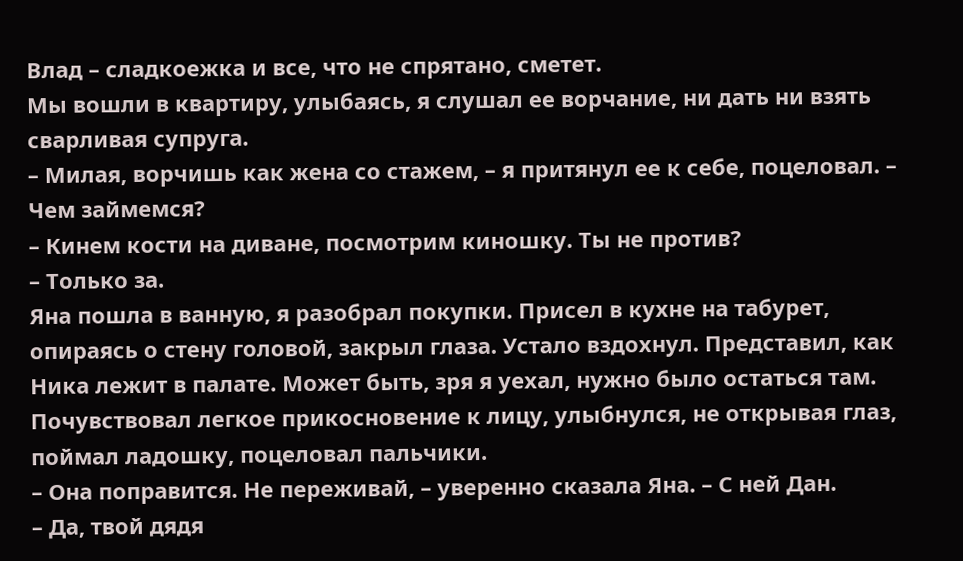Влад – сладкоежка и все, что не спрятано, сметет.
Мы вошли в квартиру, улыбаясь, я слушал ее ворчание, ни дать ни взять сварливая супруга.
– Милая, ворчишь как жена со стажем, – я притянул ее к себе, поцеловал. – Чем займемся?
– Кинем кости на диване, посмотрим киношку. Ты не против?
– Только за.
Яна пошла в ванную, я разобрал покупки. Присел в кухне на табурет, опираясь о стену головой, закрыл глаза. Устало вздохнул. Представил, как Ника лежит в палате. Может быть, зря я уехал, нужно было остаться там. Почувствовал легкое прикосновение к лицу, улыбнулся, не открывая глаз, поймал ладошку, поцеловал пальчики.
– Она поправится. Не переживай, – уверенно сказала Яна. – С ней Дан.
– Да, твой дядя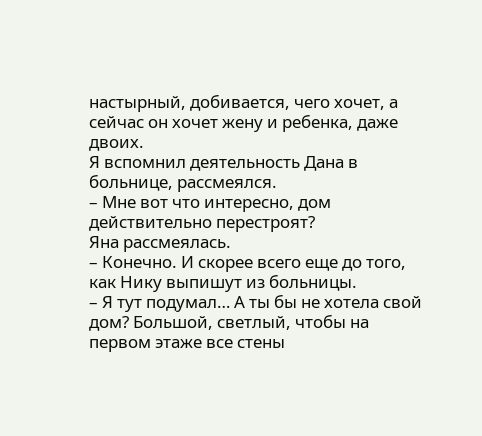настырный, добивается, чего хочет, а сейчас он хочет жену и ребенка, даже двоих.
Я вспомнил деятельность Дана в больнице, рассмеялся.
– Мне вот что интересно, дом действительно перестроят?
Яна рассмеялась.
– Конечно. И скорее всего еще до того, как Нику выпишут из больницы.
– Я тут подумал… А ты бы не хотела свой дом? Большой, светлый, чтобы на первом этаже все стены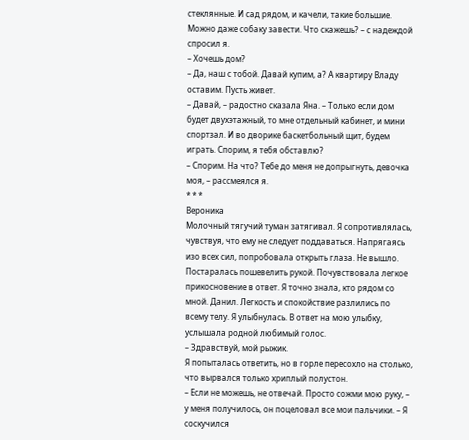стеклянные. И сад рядом, и качели, такие большие. Можно даже собаку завести. Что скажешь? – с надеждой спросил я.
– Хочешь дом?
– Да, наш с тобой. Давай купим, а? А квартиру Владу оставим. Пусть живет.
– Давай, – радостно сказала Яна. – Только если дом будет двухэтажный, то мне отдельный кабинет, и мини спортзал. И во дворике баскетбольный щит, будем играть. Спорим, я тебя обставлю?
– Спорим. На что? Тебе до меня не допрыгнуть, девочка моя, – рассмеялся я.
* * *
Вероника
Молочный тягучий туман затягивал. Я сопротивлялась, чувствуя, что ему не следует поддаваться. Напрягаясь изо всех сил, попробовала открыть глаза. Не вышло. Постаралась пошевелить рукой. Почувствовала легкое прикосновение в ответ. Я точно знала, кто рядом со мной. Данил. Легкость и спокойствие разлились по всему телу. Я улыбнулась. В ответ на мою улыбку, услышала родной любимый голос.
– Здравствуй, мой рыжик.
Я попыталась ответить, но в горле пересохло на столько, что вырвался только хриплый полустон.
– Если не можешь, не отвечай. Просто сожми мою руку, – у меня получилось, он поцеловал все мои пальчики. – Я соскучился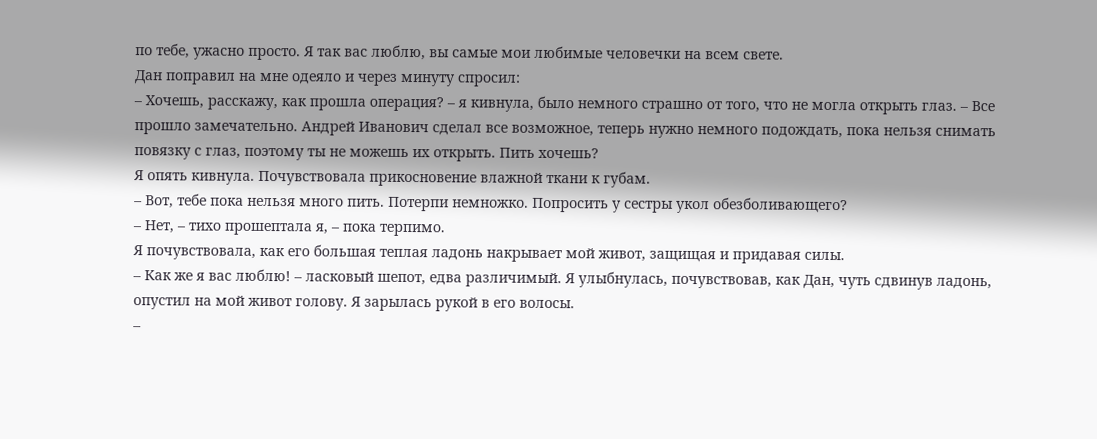по тебе, ужасно просто. Я так вас люблю, вы самые мои любимые человечки на всем свете.
Дан поправил на мне одеяло и через минуту спросил:
– Хочешь, расскажу, как прошла операция? – я кивнула, было немного страшно от того, что не могла открыть глаз. – Все прошло замечательно. Андрей Иванович сделал все возможное, теперь нужно немного подождать, пока нельзя снимать повязку с глаз, поэтому ты не можешь их открыть. Пить хочешь?
Я опять кивнула. Почувствовала прикосновение влажной ткани к губам.
– Вот, тебе пока нельзя много пить. Потерпи немножко. Попросить у сестры укол обезболивающего?
– Нет, – тихо прошептала я, – пока терпимо.
Я почувствовала, как его большая теплая ладонь накрывает мой живот, защищая и придавая силы.
– Как же я вас люблю! – ласковый шепот, едва различимый. Я улыбнулась, почувствовав, как Дан, чуть сдвинув ладонь, опустил на мой живот голову. Я зарылась рукой в его волосы.
–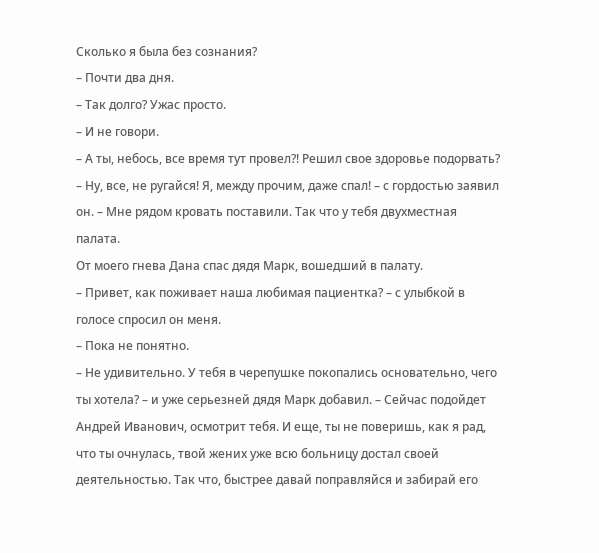Сколько я была без сознания?
– Почти два дня.
– Так долго? Ужас просто.
– И не говори.
– А ты, небось, все время тут провел?! Решил свое здоровье подорвать?
– Ну, все, не ругайся! Я, между прочим, даже спал! – с гордостью заявил он. – Мне рядом кровать поставили. Так что у тебя двухместная палата.
От моего гнева Дана спас дядя Марк, вошедший в палату.
– Привет, как поживает наша любимая пациентка? – с улыбкой в голосе спросил он меня.
– Пока не понятно.
– Не удивительно. У тебя в черепушке покопались основательно, чего ты хотела? – и уже серьезней дядя Марк добавил. – Сейчас подойдет Андрей Иванович, осмотрит тебя. И еще, ты не поверишь, как я рад, что ты очнулась, твой жених уже всю больницу достал своей деятельностью. Так что, быстрее давай поправляйся и забирай его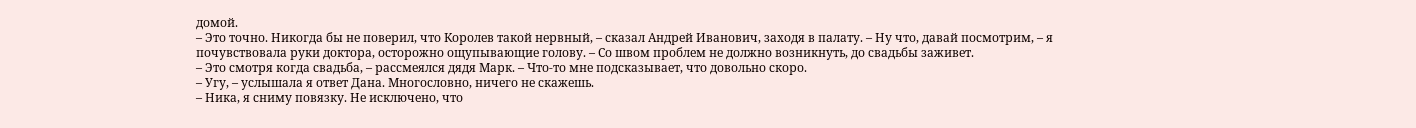домой.
– Это точно. Никогда бы не поверил, что Королев такой нервный, – сказал Андрей Иванович, заходя в палату. – Ну что, давай посмотрим, – я почувствовала руки доктора, осторожно ощупывающие голову. – Со швом проблем не должно возникнуть, до свадьбы заживет.
– Это смотря когда свадьба, – рассмеялся дядя Марк. – Что-то мне подсказывает, что довольно скоро.
– Угу, – услышала я ответ Дана. Многословно, ничего не скажешь.
– Ника, я сниму повязку. Не исключено, что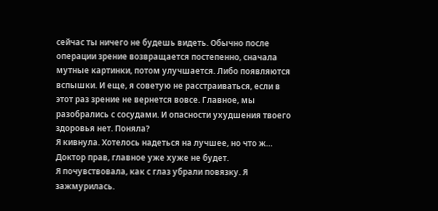сейчас ты ничего не будешь видеть. Обычно после операции зрение возвращается постепенно, сначала мутные картинки, потом улучшается. Либо появляются вспышки. И еще, я советую не расстраиваться, если в этот раз зрение не вернется вовсе. Главное, мы разобрались с сосудами. И опасности ухудшения твоего здоровья нет. Поняла?
Я кивнула. Хотелось надеться на лучшее, но что ж… Доктор прав, главное уже хуже не будет.
Я почувствовала, как с глаз убрали повязку. Я зажмурилась.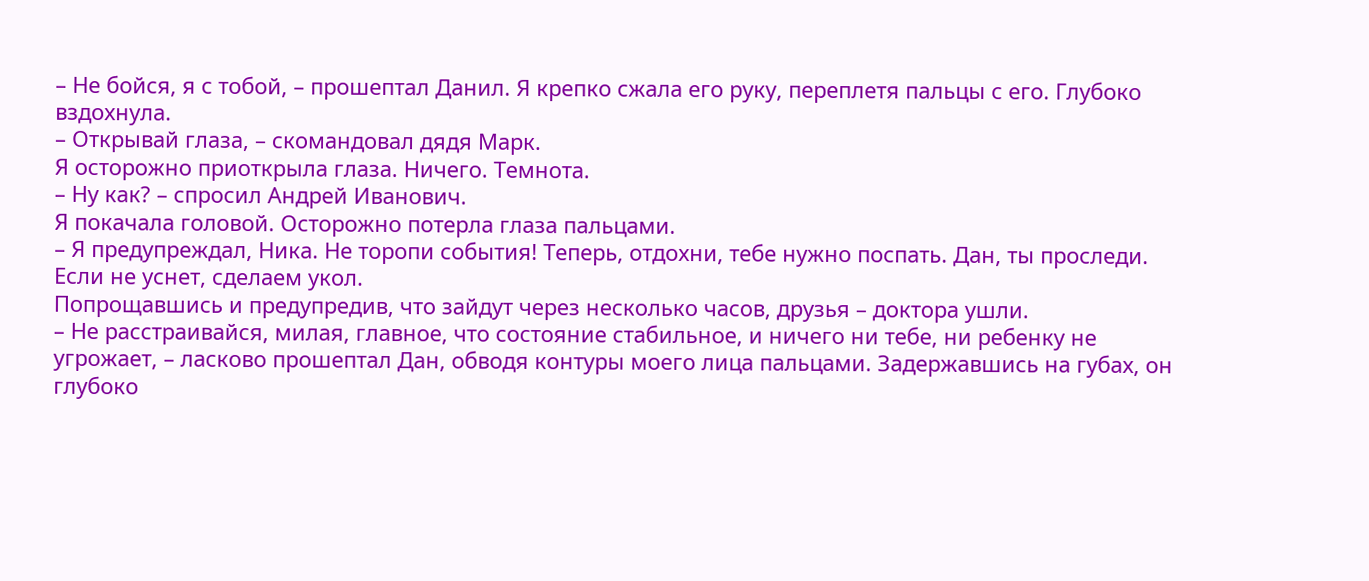– Не бойся, я с тобой, – прошептал Данил. Я крепко сжала его руку, переплетя пальцы с его. Глубоко вздохнула.
– Открывай глаза, – скомандовал дядя Марк.
Я осторожно приоткрыла глаза. Ничего. Темнота.
– Ну как? – спросил Андрей Иванович.
Я покачала головой. Осторожно потерла глаза пальцами.
– Я предупреждал, Ника. Не торопи события! Теперь, отдохни, тебе нужно поспать. Дан, ты проследи. Если не уснет, сделаем укол.
Попрощавшись и предупредив, что зайдут через несколько часов, друзья – доктора ушли.
– Не расстраивайся, милая, главное, что состояние стабильное, и ничего ни тебе, ни ребенку не угрожает, – ласково прошептал Дан, обводя контуры моего лица пальцами. Задержавшись на губах, он глубоко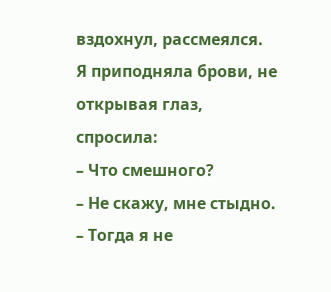вздохнул, рассмеялся.
Я приподняла брови, не открывая глаз, спросила:
– Что смешного?
– Не скажу, мне стыдно.
– Тогда я не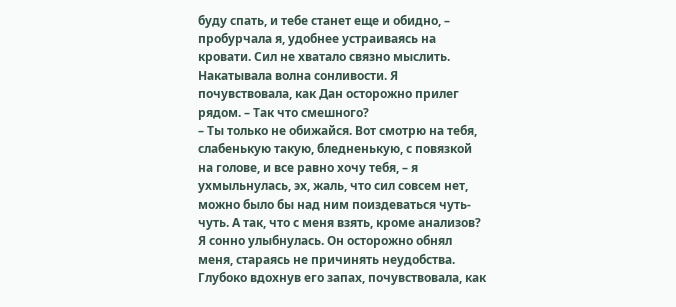буду спать, и тебе станет еще и обидно, – пробурчала я, удобнее устраиваясь на кровати. Сил не хватало связно мыслить. Накатывала волна сонливости. Я почувствовала, как Дан осторожно прилег рядом. – Так что смешного?
– Ты только не обижайся. Вот смотрю на тебя, слабенькую такую, бледненькую, с повязкой на голове, и все равно хочу тебя, – я ухмыльнулась, эх, жаль, что сил совсем нет, можно было бы над ним поиздеваться чуть-чуть. А так, что с меня взять, кроме анализов? Я сонно улыбнулась. Он осторожно обнял меня, стараясь не причинять неудобства. Глубоко вдохнув его запах, почувствовала, как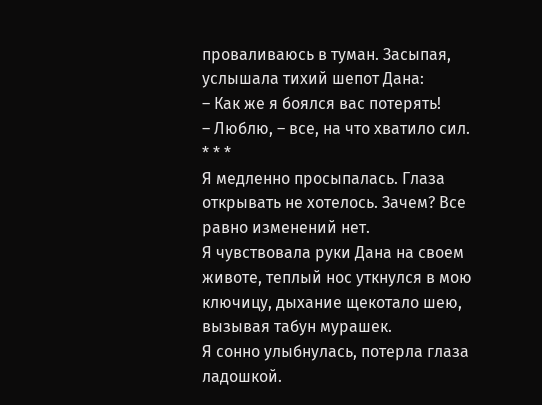проваливаюсь в туман. Засыпая, услышала тихий шепот Дана:
– Как же я боялся вас потерять!
– Люблю, – все, на что хватило сил.
* * *
Я медленно просыпалась. Глаза открывать не хотелось. Зачем? Все равно изменений нет.
Я чувствовала руки Дана на своем животе, теплый нос уткнулся в мою ключицу, дыхание щекотало шею, вызывая табун мурашек.
Я сонно улыбнулась, потерла глаза ладошкой.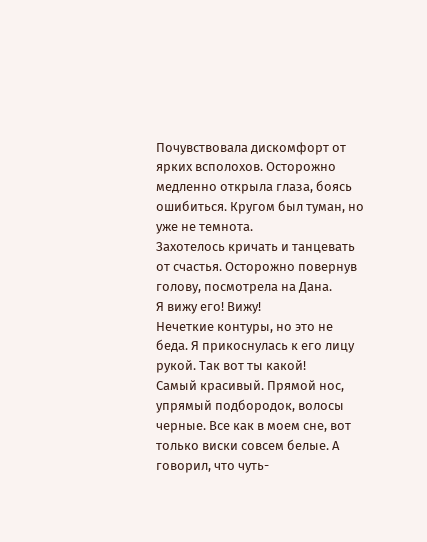Почувствовала дискомфорт от ярких всполохов. Осторожно медленно открыла глаза, боясь ошибиться. Кругом был туман, но уже не темнота.
Захотелось кричать и танцевать от счастья. Осторожно повернув голову, посмотрела на Дана.
Я вижу его! Вижу!
Нечеткие контуры, но это не беда. Я прикоснулась к его лицу рукой. Так вот ты какой!
Самый красивый. Прямой нос, упрямый подбородок, волосы черные. Все как в моем сне, вот только виски совсем белые. А говорил, что чуть-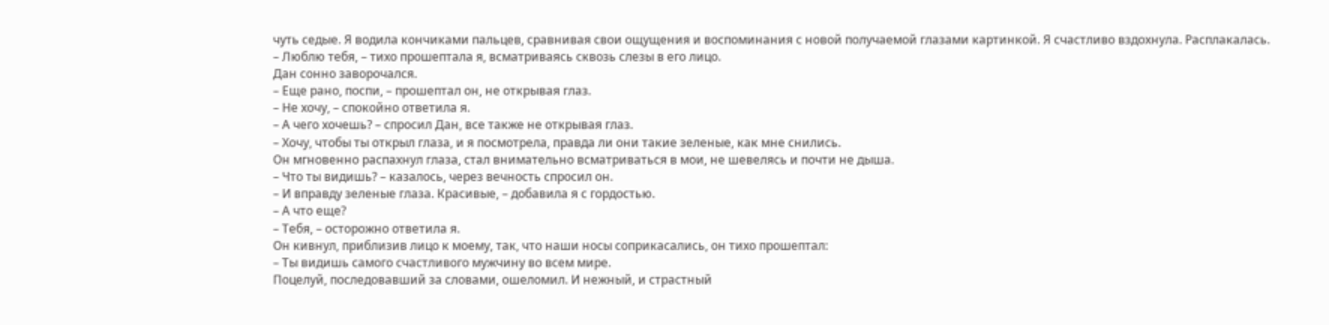чуть седые. Я водила кончиками пальцев, сравнивая свои ощущения и воспоминания с новой получаемой глазами картинкой. Я счастливо вздохнула. Расплакалась.
– Люблю тебя, – тихо прошептала я, всматриваясь сквозь слезы в его лицо.
Дан сонно заворочался.
– Еще рано, поспи, – прошептал он, не открывая глаз.
– Не хочу, – спокойно ответила я.
– А чего хочешь? – спросил Дан, все также не открывая глаз.
– Хочу, чтобы ты открыл глаза, и я посмотрела, правда ли они такие зеленые, как мне снились.
Он мгновенно распахнул глаза, стал внимательно всматриваться в мои, не шевелясь и почти не дыша.
– Что ты видишь? – казалось, через вечность спросил он.
– И вправду зеленые глаза. Красивые, – добавила я с гордостью.
– А что еще?
– Тебя, – осторожно ответила я.
Он кивнул, приблизив лицо к моему, так, что наши носы соприкасались, он тихо прошептал:
– Ты видишь самого счастливого мужчину во всем мире.
Поцелуй, последовавший за словами, ошеломил. И нежный, и страстный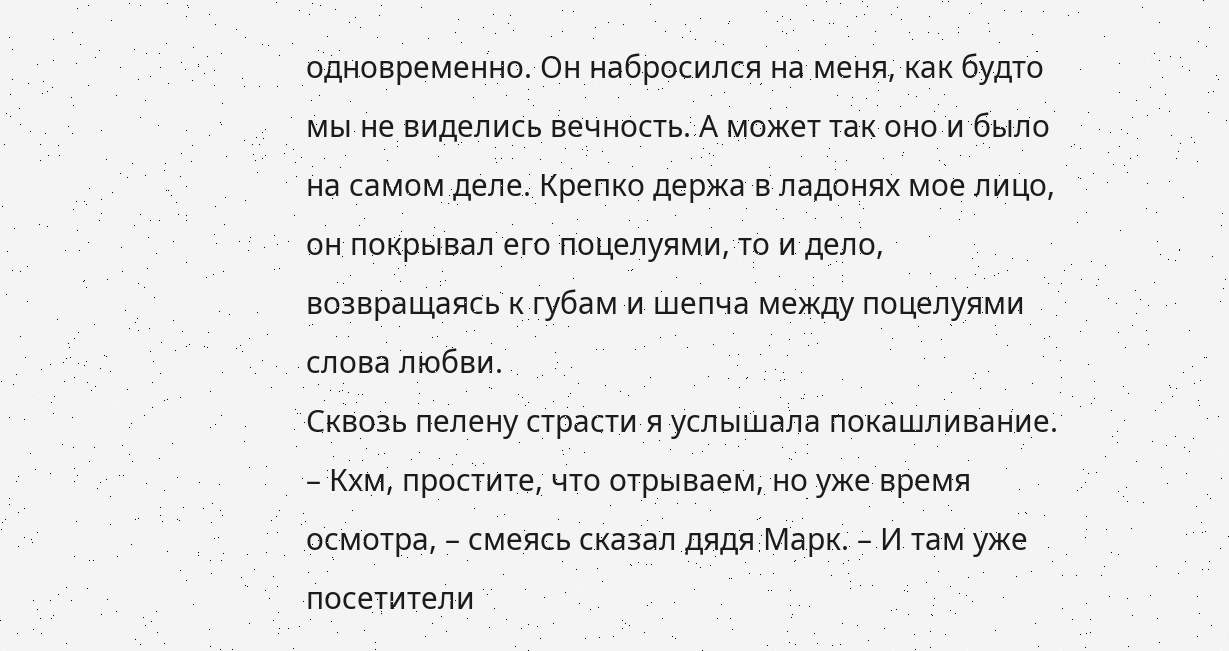одновременно. Он набросился на меня, как будто мы не виделись вечность. А может так оно и было на самом деле. Крепко держа в ладонях мое лицо, он покрывал его поцелуями, то и дело, возвращаясь к губам и шепча между поцелуями слова любви.
Сквозь пелену страсти я услышала покашливание.
– Кхм, простите, что отрываем, но уже время осмотра, – смеясь сказал дядя Марк. – И там уже посетители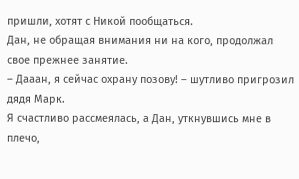пришли, хотят с Никой пообщаться.
Дан, не обращая внимания ни на кого, продолжал свое прежнее занятие.
– Дааан, я сейчас охрану позову! – шутливо пригрозил дядя Марк.
Я счастливо рассмеялась, а Дан, уткнувшись мне в плечо,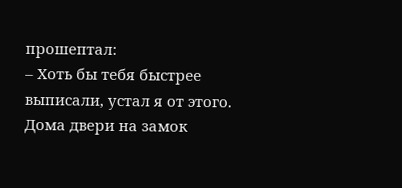прошептал:
– Хоть бы тебя быстрее выписали, устал я от этого. Дома двери на замок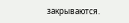закрываются.